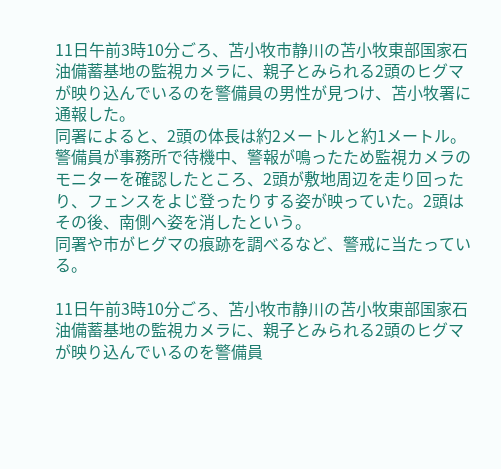11日午前3時10分ごろ、苫小牧市静川の苫小牧東部国家石油備蓄基地の監視カメラに、親子とみられる2頭のヒグマが映り込んでいるのを警備員の男性が見つけ、苫小牧署に通報した。
同署によると、2頭の体長は約2メートルと約1メートル。警備員が事務所で待機中、警報が鳴ったため監視カメラのモニターを確認したところ、2頭が敷地周辺を走り回ったり、フェンスをよじ登ったりする姿が映っていた。2頭はその後、南側へ姿を消したという。
同署や市がヒグマの痕跡を調べるなど、警戒に当たっている。

11日午前3時10分ごろ、苫小牧市静川の苫小牧東部国家石油備蓄基地の監視カメラに、親子とみられる2頭のヒグマが映り込んでいるのを警備員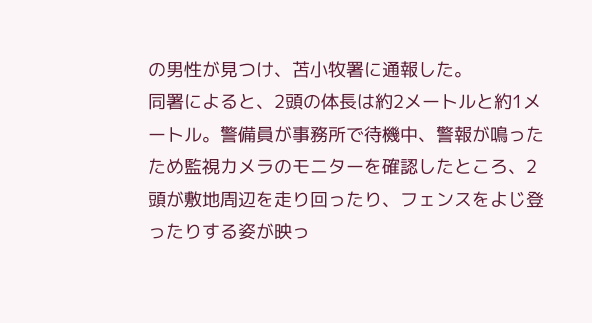の男性が見つけ、苫小牧署に通報した。
同署によると、2頭の体長は約2メートルと約1メートル。警備員が事務所で待機中、警報が鳴ったため監視カメラのモニターを確認したところ、2頭が敷地周辺を走り回ったり、フェンスをよじ登ったりする姿が映っ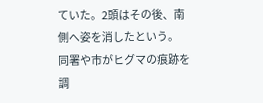ていた。2頭はその後、南側へ姿を消したという。
同署や市がヒグマの痕跡を調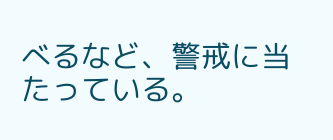べるなど、警戒に当たっている。